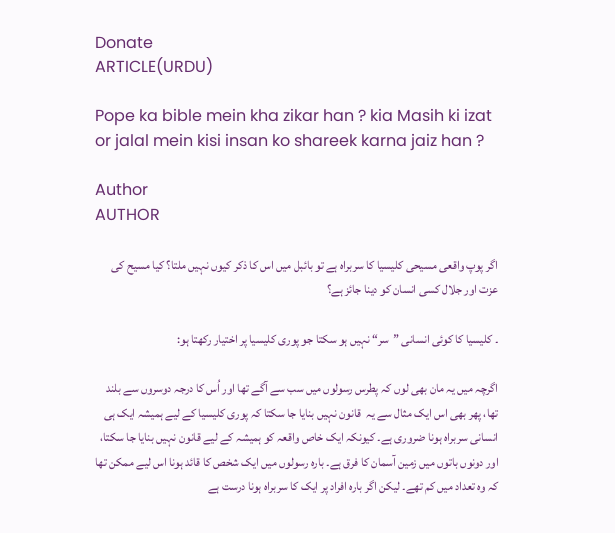Donate
ARTICLE(URDU)

Pope ka bible mein kha zikar han ? kia Masih ki izat or jalal mein kisi insan ko shareek karna jaiz han ?

Author
AUTHOR

اگر پوپ واقعی مسیحی کلیسیا کا سربراہ ہے تو بائبل میں اس کا ذکر کیوں نہیں ملتا؟ کیا مسیح کی عزت اور جلال کسی انسان کو دینا جائز ہے؟

۔ کلیسیا کا کوئی انسانی ”سر“ نہیں ہو سکتا جو پوری کلیسیا پر اختیار رکھتا ہو:

اگرچہ میں یہ مان بھی لوں کہ پطرس رسولوں میں سب سے آگے تھا اور اُس کا درجہ دوسروں سے بلند تھا، پھر بھی اس ایک مثال سے یہ  قانون نہیں بنایا جا سکتا کہ پوری کلیسیا کے لیے ہمیشہ ایک ہی انسانی سربراہ ہونا ضروری ہے۔ کیونکہ ایک خاص واقعہ کو ہمیشہ کے لیے قانون نہیں بنایا جا سکتا، اور دونوں باتوں میں زمین آسمان کا فرق ہے۔ بارہ رسولوں میں ایک شخص کا قائد ہونا اس لیے ممکن تھا کہ وہ تعداد میں کم تھے۔ لیکن اگر بارہ افراد پر ایک کا سربراہ ہونا درست ہے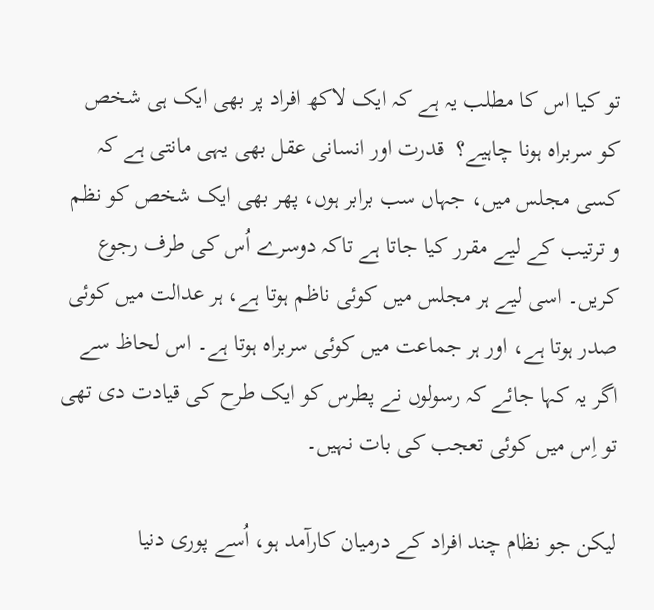تو کیا اس کا مطلب یہ ہے کہ ایک لاکھ افراد پر بھی ایک ہی شخص کو سربراہ ہونا چاہیے؟  قدرت اور انسانی عقل بھی یہی مانتی ہے کہ کسی مجلس میں، جہاں سب برابر ہوں، پھر بھی ایک شخص کو نظم و ترتیب کے لیے مقرر کیا جاتا ہے تاکہ دوسرے اُس کی طرف رجوع کریں۔ اسی لیے ہر مجلس میں کوئی ناظم ہوتا ہے، ہر عدالت میں کوئی صدر ہوتا ہے، اور ہر جماعت میں کوئی سربراہ ہوتا ہے۔ اس لحاظ سے اگر یہ کہا جائے کہ رسولوں نے پطرس کو ایک طرح کی قیادت دی تھی تو اِس میں کوئی تعجب کی بات نہیں۔

لیکن جو نظام چند افراد کے درمیان کارآمد ہو، اُسے پوری دنیا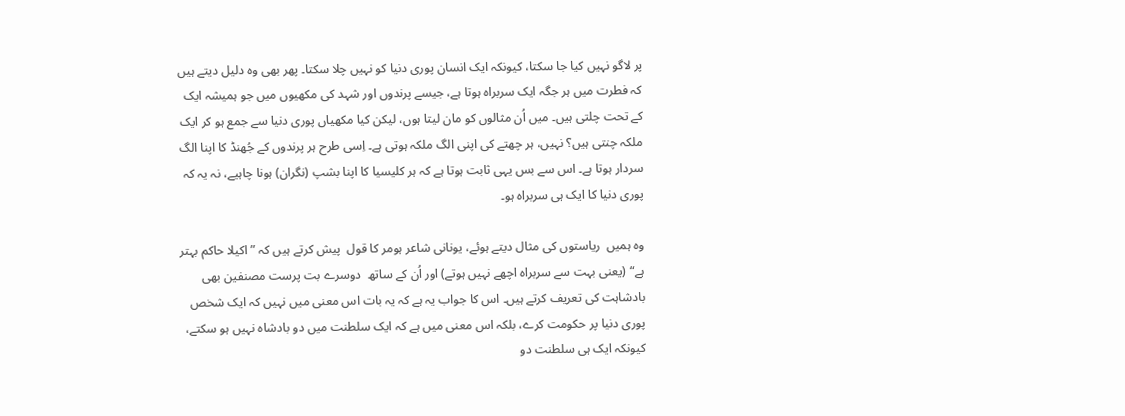پر لاگو نہیں کیا جا سکتا، کیونکہ ایک انسان پوری دنیا کو نہیں چلا سکتا۔ پھر بھی وہ دلیل دیتے ہیں کہ فطرت میں ہر جگہ ایک سربراہ ہوتا ہے، جیسے پرندوں اور شہد کی مکھیوں میں جو ہمیشہ ایک کے تحت چلتی ہیں۔ میں اُن مثالوں کو مان لیتا ہوں، لیکن کیا مکھیاں پوری دنیا سے جمع ہو کر ایک ملکہ چنتی ہیں؟ نہیں، ہر چھتے کی اپنی الگ ملکہ ہوتی ہے۔ اِسی طرح ہر پرندوں کے جُھنڈ کا اپنا الگ سردار ہوتا ہے۔ اس سے بس یہی ثابت ہوتا ہے کہ ہر کلیسیا کا اپنا بشپ (نگران) ہونا چاہیے، نہ یہ کہ پوری دنیا کا ایک ہی سربراہ ہو۔

وہ ہمیں  ریاستوں کی مثال دیتے ہوئے، یونانی شاعر ہومر کا قول  پیش کرتے ہیں کہ ” اکیلا حاکم بہتر ہے“ (یعنی بہت سے سربراہ اچھے نہیں ہوتے) اور اُن کے ساتھ  دوسرے بت پرست مصنفین بھی بادشاہت کی تعریف کرتے ہیں۔ اس کا جواب یہ ہے کہ یہ بات اس معنی میں نہیں کہ ایک شخص پوری دنیا پر حکومت کرے، بلکہ اس معنی میں ہے کہ ایک سلطنت میں دو بادشاہ نہیں ہو سکتے، کیونکہ ایک ہی سلطنت دو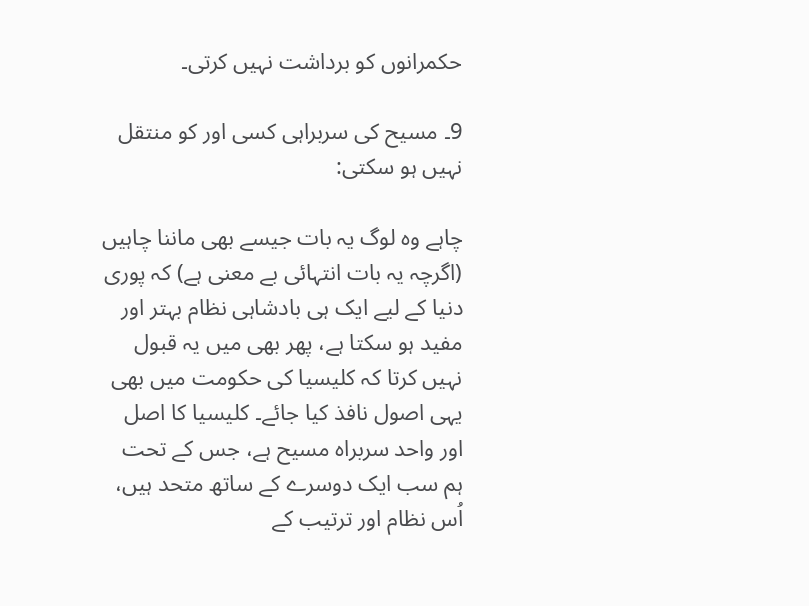حکمرانوں کو برداشت نہیں کرتی۔

9۔ مسیح کی سربراہی کسی اور کو منتقل نہیں ہو سکتی:

چاہے وہ لوگ یہ بات جیسے بھی ماننا چاہیں (اگرچہ یہ بات انتہائی بے معنی ہے) کہ پوری دنیا کے لیے ایک ہی بادشاہی نظام بہتر اور مفید ہو سکتا ہے، پھر بھی میں یہ قبول نہیں کرتا کہ کلیسیا کی حکومت میں بھی یہی اصول نافذ کیا جائے۔ کلیسیا کا اصل اور واحد سربراہ مسیح ہے، جس کے تحت ہم سب ایک دوسرے کے ساتھ متحد ہیں، اُس نظام اور ترتیب کے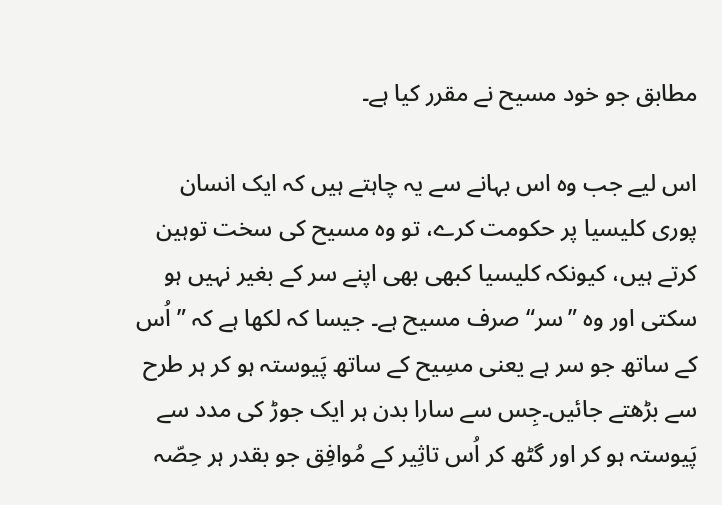مطابق جو خود مسیح نے مقرر کیا ہے۔

اس لیے جب وہ اس بہانے سے یہ چاہتے ہیں کہ ایک انسان پوری کلیسیا پر حکومت کرے، تو وہ مسیح کی سخت توہین کرتے ہیں، کیونکہ کلیسیا کبھی بھی اپنے سر کے بغیر نہیں ہو سکتی اور وہ ”سر“ صرف مسیح ہے۔ جیسا کہ لکھا ہے کہ ” اُس کے ساتھ جو سر ہے یعنی مسِیح کے ساتھ پَیوستہ ہو کر ہر طرح سے بڑھتے جائیں۔جِس سے سارا بدن ہر ایک جوڑ کی مدد سے  پَیوستہ ہو کر اور گٹھ کر اُس تاثِیر کے مُوافِق جو بقدر ہر حِصّہ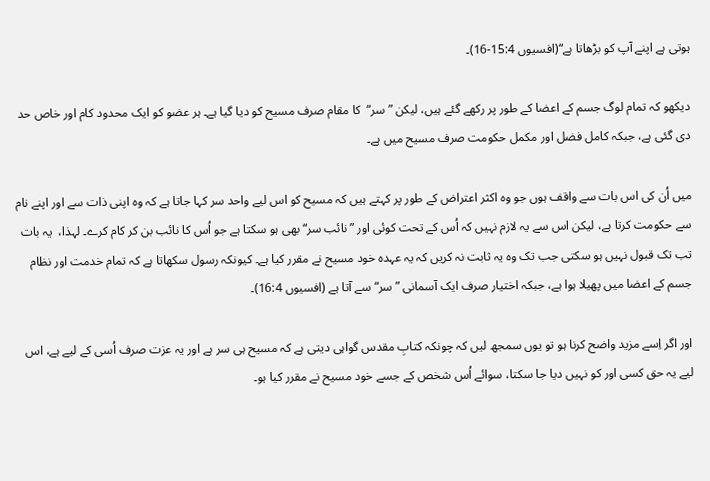ہوتی ہے اپنے آپ کو بڑھاتا ہے“(افسیوں 15:4-16)۔

دیکھو کہ تمام لوگ جسم کے اعضا کے طور پر رکھے گئے ہیں، لیکن ”سر“  کا مقام صرف مسیح کو دیا گیا ہے۔ ہر عضو کو ایک محدود کام اور خاص حد دی گئی ہے، جبکہ کامل فضل اور مکمل حکومت صرف مسیح میں ہے۔

میں اُن کی اس بات سے واقف ہوں جو وہ اکثر اعتراض کے طور پر کہتے ہیں کہ مسیح کو اس لیے واحد سر کہا جاتا ہے کہ وہ اپنی ذات سے اور اپنے نام سے حکومت کرتا ہے، لیکن اس سے یہ لازم نہیں کہ اُس کے تحت کوئی اور ”نائب سر“ بھی ہو سکتا ہے جو اُس کا نائب بن کر کام کرے۔ لہذا،  یہ بات تب تک قبول نہیں ہو سکتی جب تک وہ یہ ثابت نہ کریں کہ یہ عہدہ خود مسیح نے مقرر کیا ہے۔ کیونکہ رسول سکھاتا ہے کہ تمام خدمت اور نظام جسم کے اعضا میں پھیلا ہوا ہے، جبکہ اختیار صرف ایک آسمانی ”سر“ سے آتا ہے (افسیوں 16:4)۔

اور اگر اِسے مزید واضح کرنا ہو تو یوں سمجھ لیں کہ چونکہ کتابِ مقدس گواہی دیتی ہے کہ مسیح ہی سر ہے اور یہ عزت صرف اُسی کے لیے ہے، اس لیے یہ حق کسی اور کو نہیں دیا جا سکتا، سوائے اُس شخص کے جسے خود مسیح نے مقرر کیا ہو۔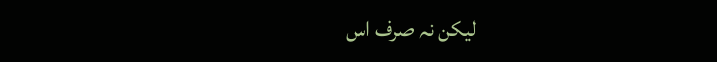لیکن نہ صرف اس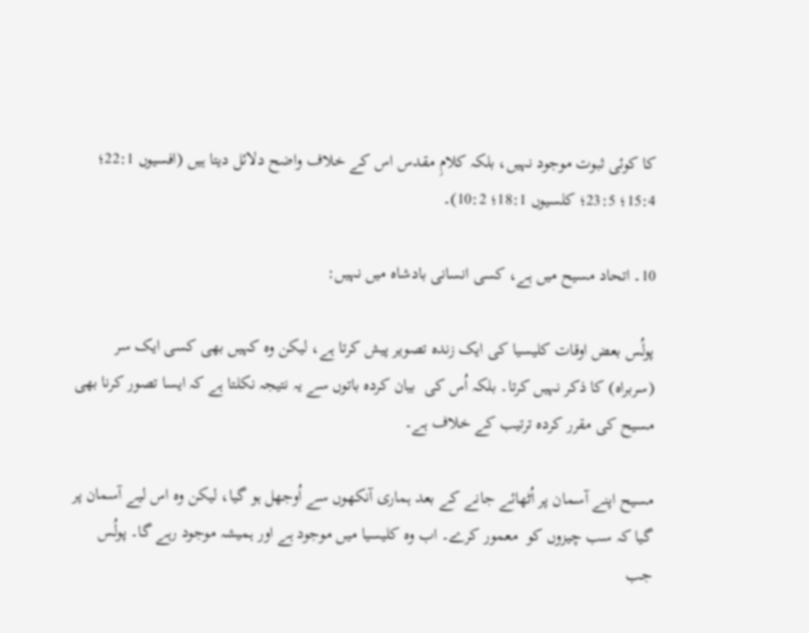کا کوئی ثبوت موجود نہیں، بلکہ کلامِ مقدس اس کے خلاف واضح دلائل دیتا ہیں (افسیوں 22:1؛ 15:4؛ 23:5؛ کلسیوں 18:1؛ 10:2)۔

10۔ اتحاد مسیح میں ہے، کسی انسانی بادشاہ میں نہیں:

پولُس بعض اوقات کلیسیا کی ایک زندہ تصویر پیش کرتا ہے، لیکن وہ کہیں بھی کسی ایک سر (سربراہ) کا ذکر نہیں کرتا۔ بلکہ اُس کی  بیان کردہ باتوں سے یہ نتیجہ نکلتا ہے کہ ایسا تصور کرنا بھی مسیح کی مقرر کردہ ترتیب کے خلاف ہے۔

مسیح اپنے آسمان پر اُٹھائے جانے کے بعد ہماری آنکھوں سے اُوجھل ہو گیا، لیکن وہ اس لیے آسمان پر گیا کہ سب چیزوں کو  معمور کرے۔ اب وہ کلیسیا میں موجود ہے اور ہمیشہ موجود رہے گا۔ پولُس جب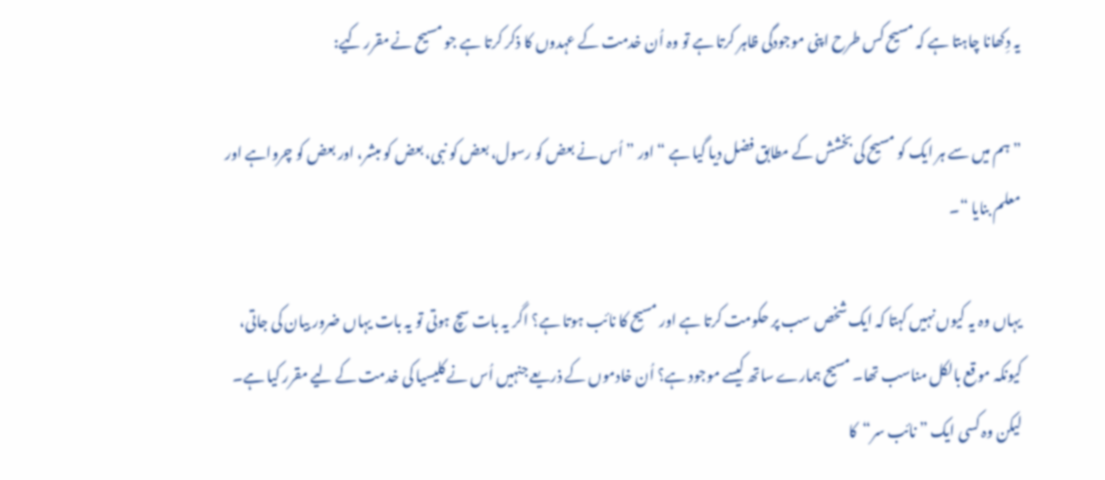یہ دِکھانا چاہتا ہے کہ مسیح کس طرح اپنی موجودگی ظاہر کرتا ہے تو وہ اُن خدمت کے عہدوں کا ذکر کرتا ہے جو مسیح نے مقرر کیے:

”ہم میں سے ہر ایک کو مسیح کی بخشش کے مطابق فضل دیا گیا ہے “ اور ”اُس نے بعض کو رسول، بعض کو نبی، بعض کو مبشر، اور بعض کو چرواہے اور معلم بنایا “۔

یہاں وہ یہ کیوں نہیں کہتا کہ ایک شخص سب پر حکومت کرتا ہے اور مسیح کا نائب ہوتا ہے؟ اگر یہ بات سچ ہوتی تو یہ بات یہاں ضرور بیان کی جاتی، کیونکہ موقع بالکل مناسب تھا۔ مسیح ہمارے ساتھ کیسے موجود ہے؟ اُن خادموں کے ذریعے جنہیں اُس نے کلیسیا کی خدمت کے لیے مقرر کیا ہے۔ لیکن وہ کسی ایک ” نائب سر“  کا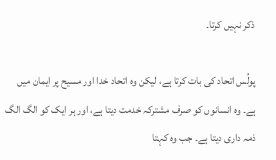ذکر نہیں کرتا۔

پولُس اتحاد کی بات کرتا ہے، لیکن وہ اتحاد خدا اور مسیح پر ایمان میں ہے۔ وہ انسانوں کو صرف مشترکہ خدمت دیتا ہے، اور ہر ایک کو الگ الگ ذمہ داری دیتا ہے۔ جب وہ کہتا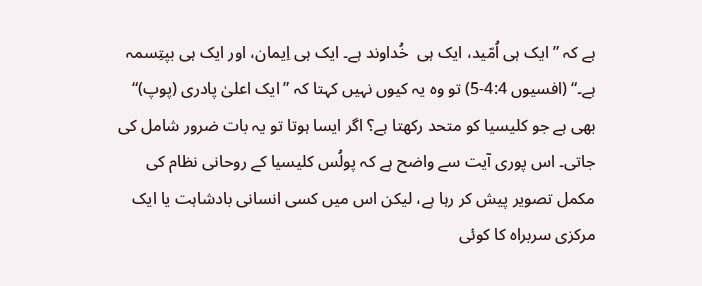ہے کہ ”ایک ہی اُمّید، ایک ہی  خُداوند ہے۔ ایک ہی اِیمان، اور ایک ہی بپتِسمہ ہے۔“ (افسیوں 4:4-5) تو وہ یہ کیوں نہیں کہتا کہ ”ایک اعلیٰ پادری (پوپ)“ بھی ہے جو کلیسیا کو متحد رکھتا ہے؟ اگر ایسا ہوتا تو یہ بات ضرور شامل کی جاتی۔ اس پوری آیت سے واضح ہے کہ پولُس کلیسیا کے روحانی نظام کی مکمل تصویر پیش کر رہا ہے، لیکن اس میں کسی انسانی بادشاہت یا ایک مرکزی سربراہ کا کوئی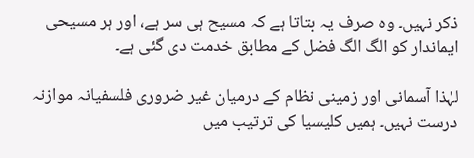ذکر نہیں۔ وہ صرف یہ بتاتا ہے کہ مسیح ہی سر ہے، اور ہر مسیحی ایماندار کو الگ الگ فضل کے مطابق خدمت دی گئی ہے۔

لہٰذا آسمانی اور زمینی نظام کے درمیان غیر ضروری فلسفیانہ موازنہ درست نہیں۔ ہمیں کلیسیا کی ترتیب میں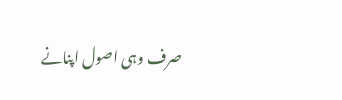صرف وہی اصول اپنانے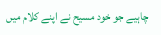چاہیے جو خود مسیح نے اپنے کلام میں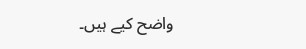واضح کیے ہیں۔